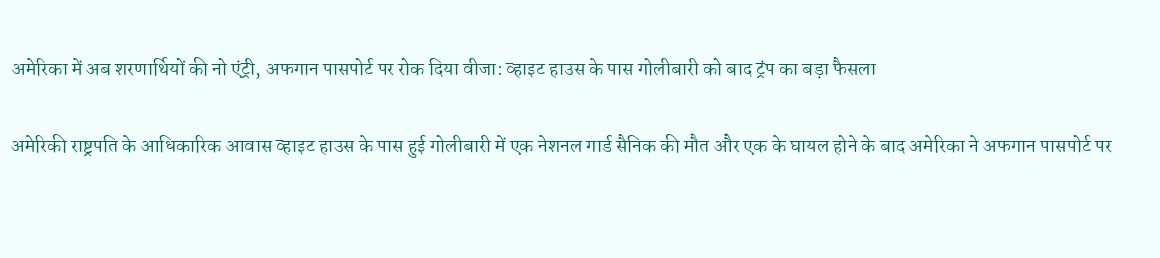अमेरिका में अब शरणार्थियों की नो एंट्री, अफगान पासपोर्ट पर रोक दिया वीजा: व्हाइट हाउस के पास गोलीबारी को बाद ट्रंप का बड़ा फैसला

अमेरिकी राष्ट्रपति के आधिकारिक आवास व्हाइट हाउस के पास हुई गोलीबारी में एक नेशनल गार्ड सैनिक की मौत और एक के घायल होने के बाद अमेरिका ने अफगान पासपोर्ट पर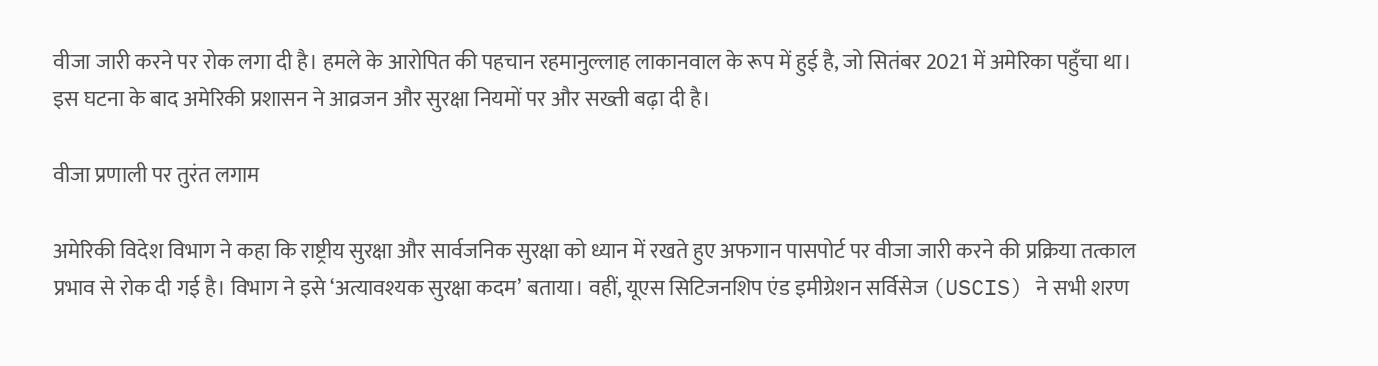वीजा जारी करने पर रोक लगा दी है। हमले के आरोपित की पहचान रहमानुल्लाह लाकानवाल के रूप में हुई है, जो सितंबर 2021 में अमेरिका पहुँचा था। इस घटना के बाद अमेरिकी प्रशासन ने आव्रजन और सुरक्षा नियमों पर और सख्ती बढ़ा दी है।

वीजा प्रणाली पर तुरंत लगाम

अमेरिकी विदेश विभाग ने कहा कि राष्ट्रीय सुरक्षा और सार्वजनिक सुरक्षा को ध्यान में रखते हुए अफगान पासपोर्ट पर वीजा जारी करने की प्रक्रिया तत्काल प्रभाव से रोक दी गई है। विभाग ने इसे ‘अत्यावश्यक सुरक्षा कदम’ बताया। वहीं, यूएस सिटिजनशिप एंड इमीग्रेशन सर्विसेज (USCIS) ने सभी शरण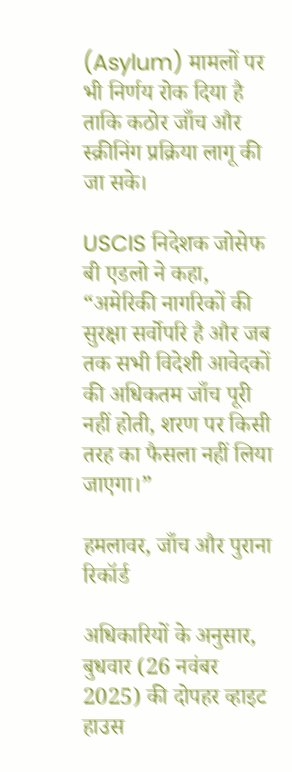(Asylum) मामलों पर भी निर्णय रोक दिया है ताकि कठोर जाँच और स्क्रीनिंग प्रक्रिया लागू की जा सके।

USCIS निदेशक जोसेफ बी एडलो ने कहा, “अमेरिकी नागरिकों की सुरक्षा सर्वोपरि है और जब तक सभी विदेशी आवेदकों की अधिकतम जाँच पूरी नहीं होती, शरण पर किसी तरह का फैसला नहीं लिया जाएगा।”

हमलावर, जाँच और पुराना रिकॉर्ड

अधिकारियों के अनुसार, बुधवार (26 नवंबर 2025) की दोपहर व्हाइट हाउस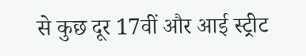से कुछ दूर 17वीं और आई स्ट्रीट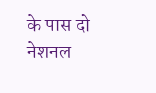के पास दो नेशनल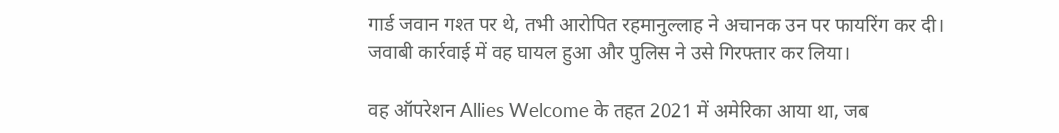गार्ड जवान गश्त पर थे, तभी आरोपित रहमानुल्लाह ने अचानक उन पर फायरिंग कर दी। जवाबी कार्रवाई में वह घायल हुआ और पुलिस ने उसे गिरफ्तार कर लिया।

वह ऑपरेशन Allies Welcome के तहत 2021 में अमेरिका आया था, जब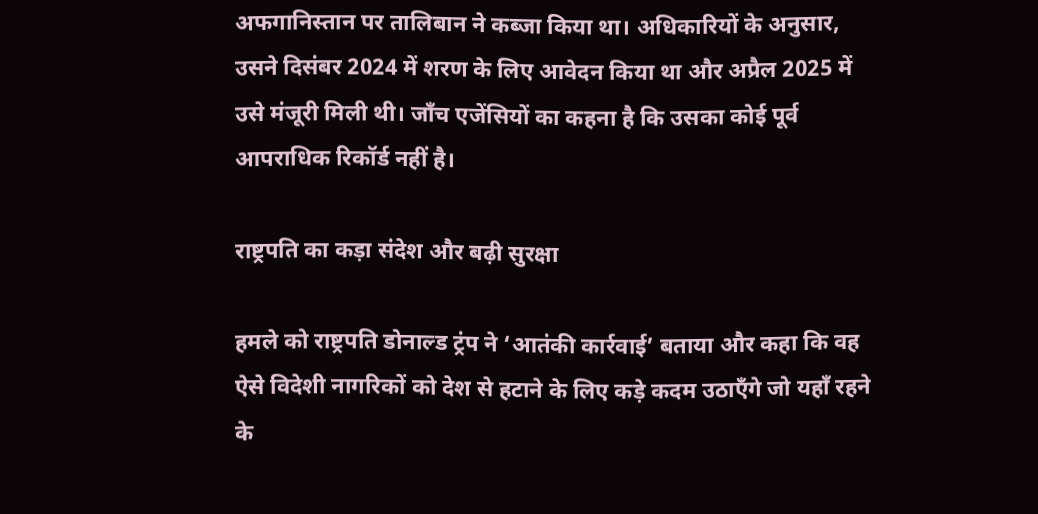अफगानिस्तान पर तालिबान ने कब्जा किया था। अधिकारियों के अनुसार, उसने दिसंबर 2024 में शरण के लिए आवेदन किया था और अप्रैल 2025 में उसे मंजूरी मिली थी। जाँच एजेंसियों का कहना है कि उसका कोई पूर्व आपराधिक रिकॉर्ड नहीं है।

राष्ट्रपति का कड़ा संदेश और बढ़ी सुरक्षा

हमले को राष्ट्रपति डोनाल्ड ट्रंप ने ‘आतंकी कार्रवाई’ बताया और कहा कि वह ऐसे विदेशी नागरिकों को देश से हटाने के लिए कड़े कदम उठाएँगे जो यहाँ रहने के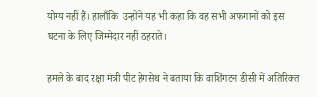योग्य नहीं हैं। हालाँकि  उन्होंने यह भी कहा कि वह सभी अफगानों को इस घटना के लिए जिम्मेदार नहीं ठहराते।

हमले के बाद रक्षा मंत्री पीट हेगसेथ ने बताया कि वाशिंगटन डीसी में अतिरिक्त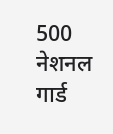500 नेशनल गार्ड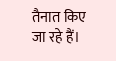तैनात किए जा रहे हैं।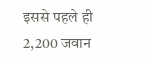इससे पहले ही 2,200 जवान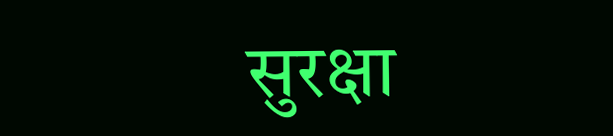सुरक्षा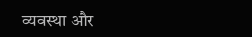व्यवस्था और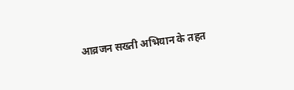आव्रजन सख्ती अभियान के तहत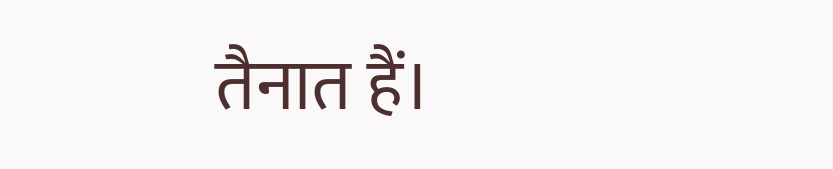तैनात हैं।